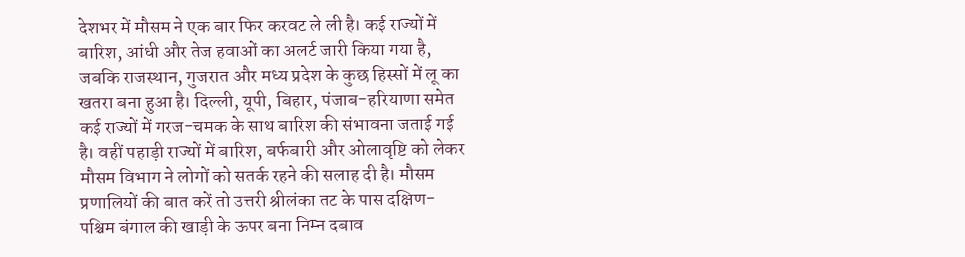देशभर में मौसम ने एक बार फिर करवट ले ली है। कई राज्यों में बारिश, आंधी और तेज हवाओं का अलर्ट जारी किया गया है, जबकि राजस्थान, गुजरात और मध्य प्रदेश के कुछ हिस्सों में लू का खतरा बना हुआ है। दिल्ली, यूपी, बिहार, पंजाब-हरियाणा समेत कई राज्यों में गरज-चमक के साथ बारिश की संभावना जताई गई है। वहीं पहाड़ी राज्यों में बारिश, बर्फबारी और ओलावृष्टि को लेकर मौसम विभाग ने लोगों को सतर्क रहने की सलाह दी है। मौसम प्रणालियों की बात करें तो उत्तरी श्रीलंका तट के पास दक्षिण-पश्चिम बंगाल की खाड़ी के ऊपर बना निम्न दबाव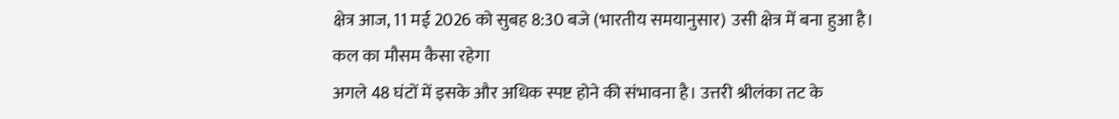क्षेत्र आज, 11 मई 2026 को सुबह 8:30 बजे (भारतीय समयानुसार) उसी क्षेत्र में बना हुआ है।
कल का मौसम कैसा रहेगा
अगले 48 घंटों में इसके और अधिक स्पष्ट होने की संभावना है। उत्तरी श्रीलंका तट के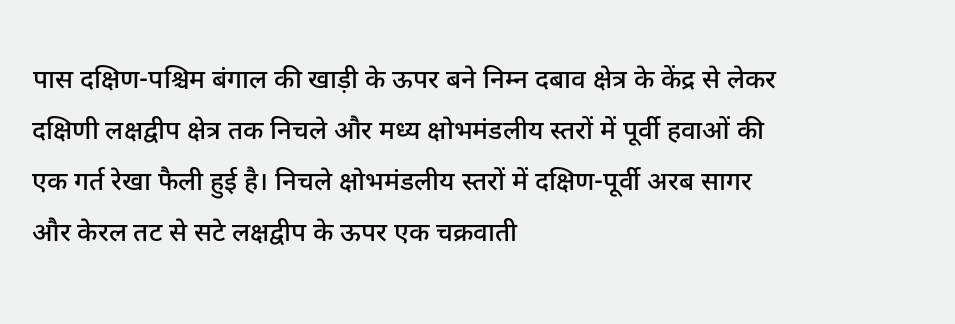पास दक्षिण-पश्चिम बंगाल की खाड़ी के ऊपर बने निम्न दबाव क्षेत्र के केंद्र से लेकर दक्षिणी लक्षद्वीप क्षेत्र तक निचले और मध्य क्षोभमंडलीय स्तरों में पूर्वी हवाओं की एक गर्त रेखा फैली हुई है। निचले क्षोभमंडलीय स्तरों में दक्षिण-पूर्वी अरब सागर और केरल तट से सटे लक्षद्वीप के ऊपर एक चक्रवाती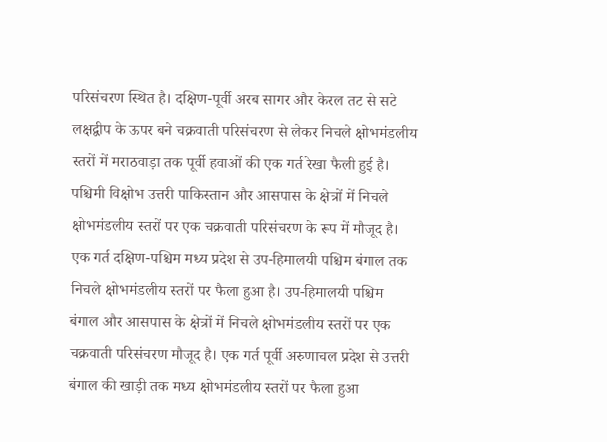परिसंचरण स्थित है। दक्षिण-पूर्वी अरब सागर और केरल तट से सटे लक्षद्वीप के ऊपर बने चक्रवाती परिसंचरण से लेकर निचले क्षोभमंडलीय स्तरों में मराठवाड़ा तक पूर्वी हवाओं की एक गर्त रेखा फैली हुई है। पश्चिमी विक्षोभ उत्तरी पाकिस्तान और आसपास के क्षेत्रों में निचले क्षोभमंडलीय स्तरों पर एक चक्रवाती परिसंचरण के रूप में मौजूद है। एक गर्त दक्षिण-पश्चिम मध्य प्रदेश से उप-हिमालयी पश्चिम बंगाल तक निचले क्षोभमंडलीय स्तरों पर फैला हुआ है। उप-हिमालयी पश्चिम बंगाल और आसपास के क्षेत्रों में निचले क्षोभमंडलीय स्तरों पर एक चक्रवाती परिसंचरण मौजूद है। एक गर्त पूर्वी अरुणाचल प्रदेश से उत्तरी बंगाल की खाड़ी तक मध्य क्षोभमंडलीय स्तरों पर फैला हुआ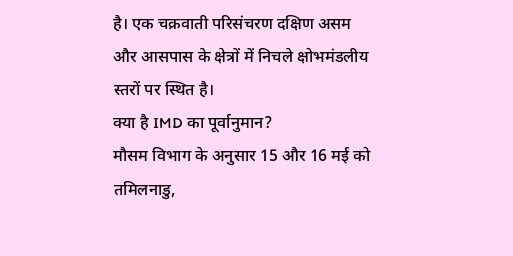है। एक चक्रवाती परिसंचरण दक्षिण असम और आसपास के क्षेत्रों में निचले क्षोभमंडलीय स्तरों पर स्थित है।
क्या है IMD का पूर्वानुमान?
मौसम विभाग के अनुसार 15 और 16 मई को तमिलनाडु,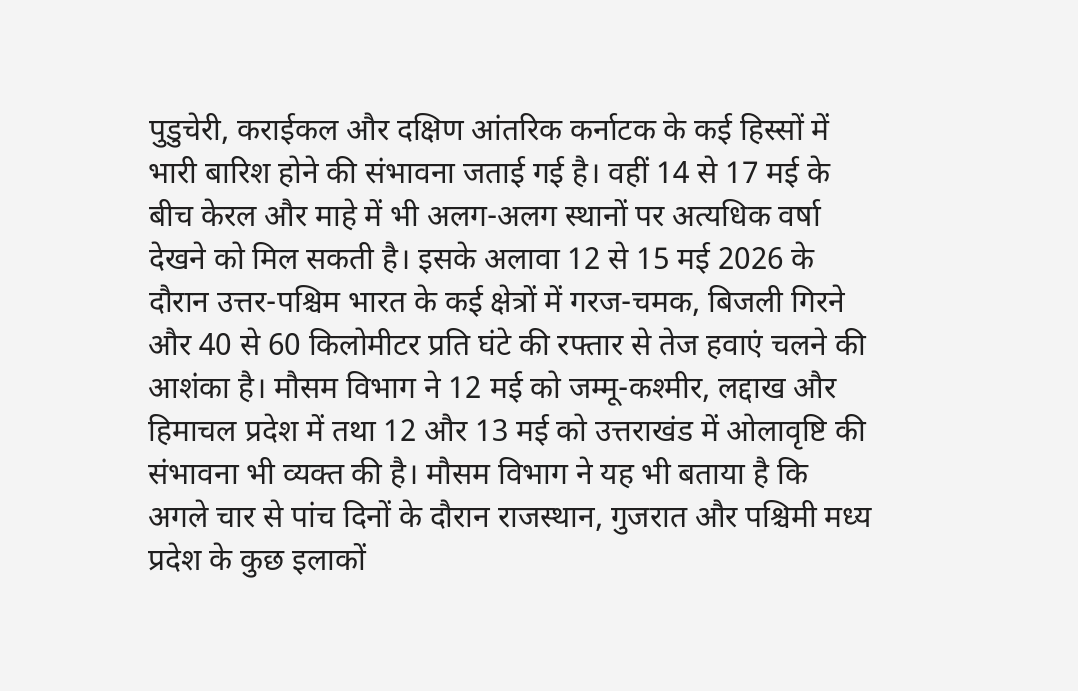पुडुचेरी, कराईकल और दक्षिण आंतरिक कर्नाटक के कई हिस्सों में भारी बारिश होने की संभावना जताई गई है। वहीं 14 से 17 मई के बीच केरल और माहे में भी अलग-अलग स्थानों पर अत्यधिक वर्षा देखने को मिल सकती है। इसके अलावा 12 से 15 मई 2026 के दौरान उत्तर-पश्चिम भारत के कई क्षेत्रों में गरज-चमक, बिजली गिरने और 40 से 60 किलोमीटर प्रति घंटे की रफ्तार से तेज हवाएं चलने की आशंका है। मौसम विभाग ने 12 मई को जम्मू-कश्मीर, लद्दाख और हिमाचल प्रदेश में तथा 12 और 13 मई को उत्तराखंड में ओलावृष्टि की संभावना भी व्यक्त की है। मौसम विभाग ने यह भी बताया है कि अगले चार से पांच दिनों के दौरान राजस्थान, गुजरात और पश्चिमी मध्य प्रदेश के कुछ इलाकों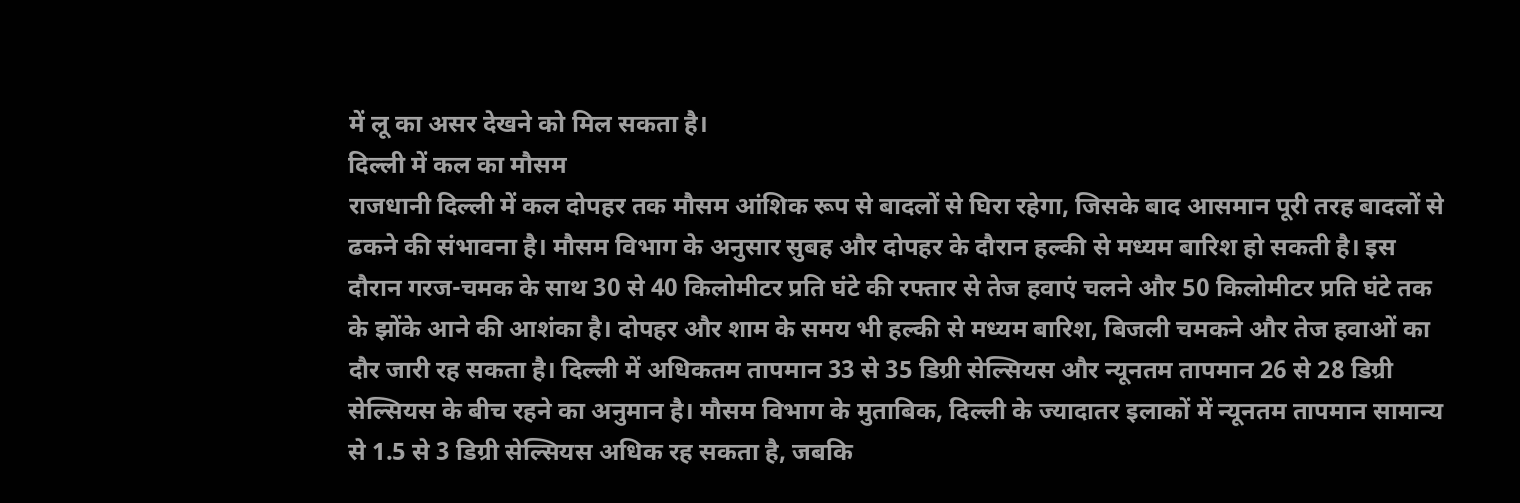में लू का असर देखने को मिल सकता है।
दिल्ली में कल का मौसम
राजधानी दिल्ली में कल दोपहर तक मौसम आंशिक रूप से बादलों से घिरा रहेगा, जिसके बाद आसमान पूरी तरह बादलों से ढकने की संभावना है। मौसम विभाग के अनुसार सुबह और दोपहर के दौरान हल्की से मध्यम बारिश हो सकती है। इस दौरान गरज-चमक के साथ 30 से 40 किलोमीटर प्रति घंटे की रफ्तार से तेज हवाएं चलने और 50 किलोमीटर प्रति घंटे तक के झोंके आने की आशंका है। दोपहर और शाम के समय भी हल्की से मध्यम बारिश, बिजली चमकने और तेज हवाओं का दौर जारी रह सकता है। दिल्ली में अधिकतम तापमान 33 से 35 डिग्री सेल्सियस और न्यूनतम तापमान 26 से 28 डिग्री सेल्सियस के बीच रहने का अनुमान है। मौसम विभाग के मुताबिक, दिल्ली के ज्यादातर इलाकों में न्यूनतम तापमान सामान्य से 1.5 से 3 डिग्री सेल्सियस अधिक रह सकता है, जबकि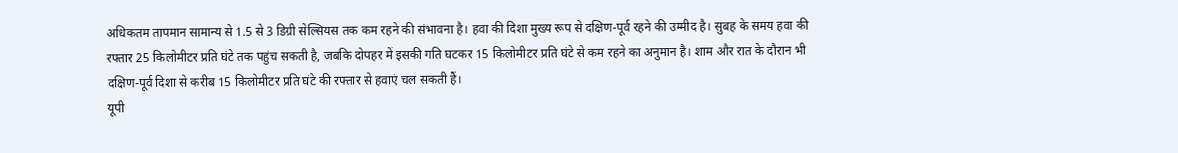अधिकतम तापमान सामान्य से 1.5 से 3 डिग्री सेल्सियस तक कम रहने की संभावना है। हवा की दिशा मुख्य रूप से दक्षिण-पूर्व रहने की उम्मीद है। सुबह के समय हवा की रफ्तार 25 किलोमीटर प्रति घंटे तक पहुंच सकती है, जबकि दोपहर में इसकी गति घटकर 15 किलोमीटर प्रति घंटे से कम रहने का अनुमान है। शाम और रात के दौरान भी दक्षिण-पूर्व दिशा से करीब 15 किलोमीटर प्रति घंटे की रफ्तार से हवाएं चल सकती हैं।
यूपी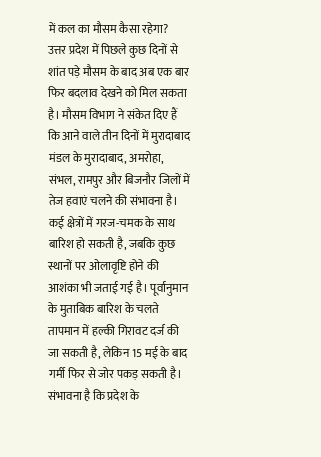में कल का मौसम कैसा रहेगा?
उत्तर प्रदेश में पिछले कुछ दिनों से शांत पड़े मौसम के बाद अब एक बार फिर बदलाव देखने को मिल सकता है। मौसम विभाग ने संकेत दिए हैं कि आने वाले तीन दिनों में मुरादाबाद मंडल के मुरादाबाद, अमरोहा, संभल, रामपुर और बिजनौर जिलों में तेज हवाएं चलने की संभावना है। कई क्षेत्रों में गरज-चमक के साथ बारिश हो सकती है, जबकि कुछ स्थानों पर ओलावृष्टि होने की आशंका भी जताई गई है। पूर्वानुमान के मुताबिक बारिश के चलते तापमान में हल्की गिरावट दर्ज की जा सकती है, लेकिन 15 मई के बाद गर्मी फिर से जोर पकड़ सकती है। संभावना है कि प्रदेश के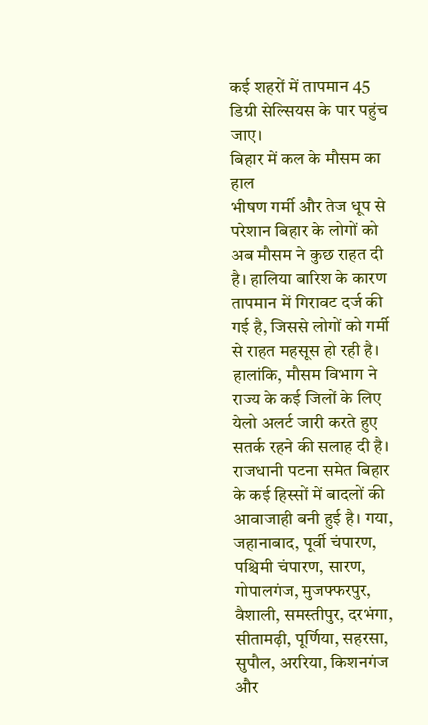कई शहरों में तापमान 45 डिग्री सेल्सियस के पार पहुंच जाए।
बिहार में कल के मौसम का हाल
भीषण गर्मी और तेज धूप से परेशान बिहार के लोगों को अब मौसम ने कुछ राहत दी है। हालिया बारिश के कारण तापमान में गिरावट दर्ज की गई है, जिससे लोगों को गर्मी से राहत महसूस हो रही है। हालांकि, मौसम विभाग ने राज्य के कई जिलों के लिए येलो अलर्ट जारी करते हुए सतर्क रहने की सलाह दी है। राजधानी पटना समेत बिहार के कई हिस्सों में बादलों की आवाजाही बनी हुई है। गया, जहानाबाद, पूर्वी चंपारण, पश्चिमी चंपारण, सारण, गोपालगंज, मुजफ्फरपुर, वैशाली, समस्तीपुर, दरभंगा, सीतामढ़ी, पूर्णिया, सहरसा, सुपौल, अररिया, किशनगंज और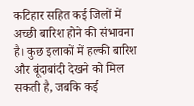कटिहार सहित कई जिलों में अच्छी बारिश होने की संभावना है। कुछ इलाकों में हल्की बारिश और बूंदाबांदी देखने को मिल सकती है, जबकि कई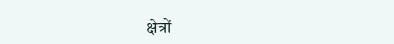क्षेत्रों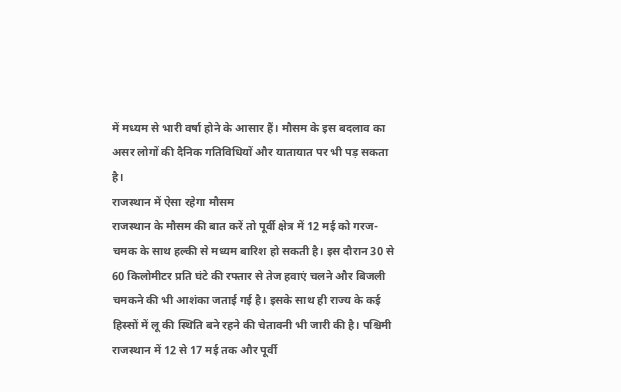में मध्यम से भारी वर्षा होने के आसार हैं। मौसम के इस बदलाव का असर लोगों की दैनिक गतिविधियों और यातायात पर भी पड़ सकता है।
राजस्थान में ऐसा रहेगा मौसम
राजस्थान के मौसम की बात करें तो पूर्वी क्षेत्र में 12 मई को गरज-चमक के साथ हल्की से मध्यम बारिश हो सकती है। इस दौरान 30 से 60 किलोमीटर प्रति घंटे की रफ्तार से तेज हवाएं चलने और बिजली चमकने की भी आशंका जताई गई है। इसके साथ ही राज्य के कई हिस्सों में लू की स्थिति बने रहने की चेतावनी भी जारी की है। पश्चिमी राजस्थान में 12 से 17 मई तक और पूर्वी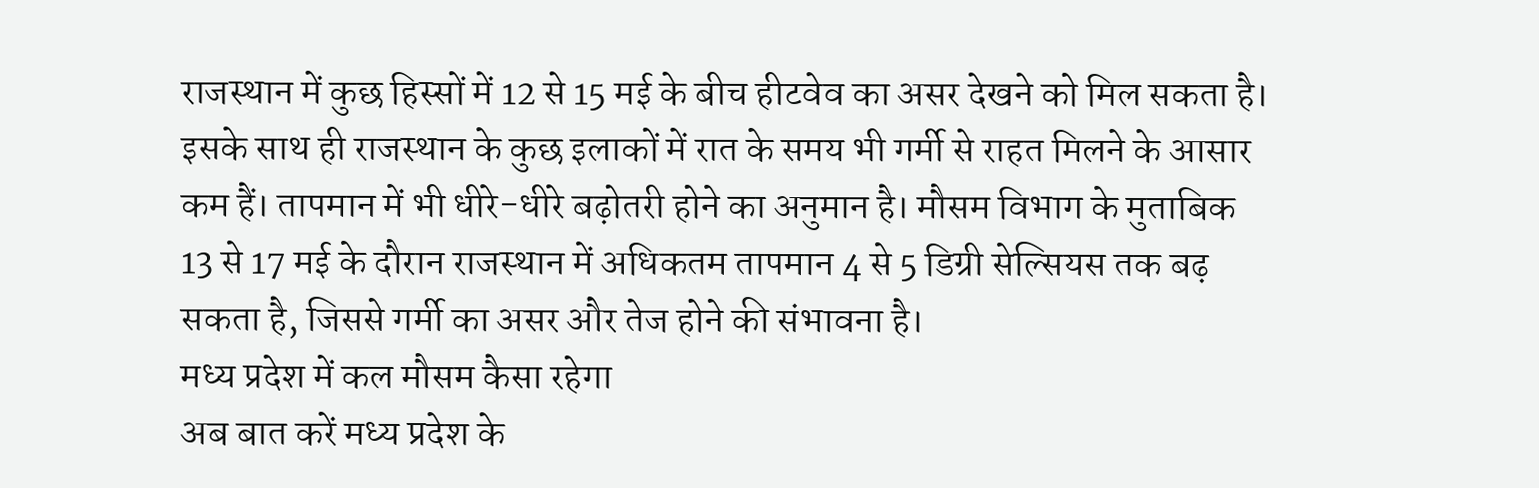राजस्थान में कुछ हिस्सों में 12 से 15 मई के बीच हीटवेव का असर देखने को मिल सकता है। इसके साथ ही राजस्थान के कुछ इलाकों में रात के समय भी गर्मी से राहत मिलने के आसार कम हैं। तापमान में भी धीरे-धीरे बढ़ोतरी होने का अनुमान है। मौसम विभाग के मुताबिक 13 से 17 मई के दौरान राजस्थान में अधिकतम तापमान 4 से 5 डिग्री सेल्सियस तक बढ़ सकता है, जिससे गर्मी का असर और तेज होने की संभावना है।
मध्य प्रदेश में कल मौसम कैसा रहेगा
अब बात करें मध्य प्रदेश के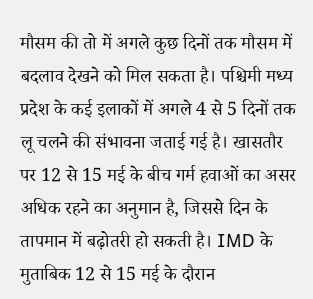मौसम की तो में अगले कुछ दिनों तक मौसम में बदलाव देखने को मिल सकता है। पश्चिमी मध्य प्रदेश के कई इलाकों में अगले 4 से 5 दिनों तक लू चलने की संभावना जताई गई है। खासतौर पर 12 से 15 मई के बीच गर्म हवाओं का असर अधिक रहने का अनुमान है, जिससे दिन के तापमान में बढ़ोतरी हो सकती है। IMD के मुताबिक 12 से 15 मई के दौरान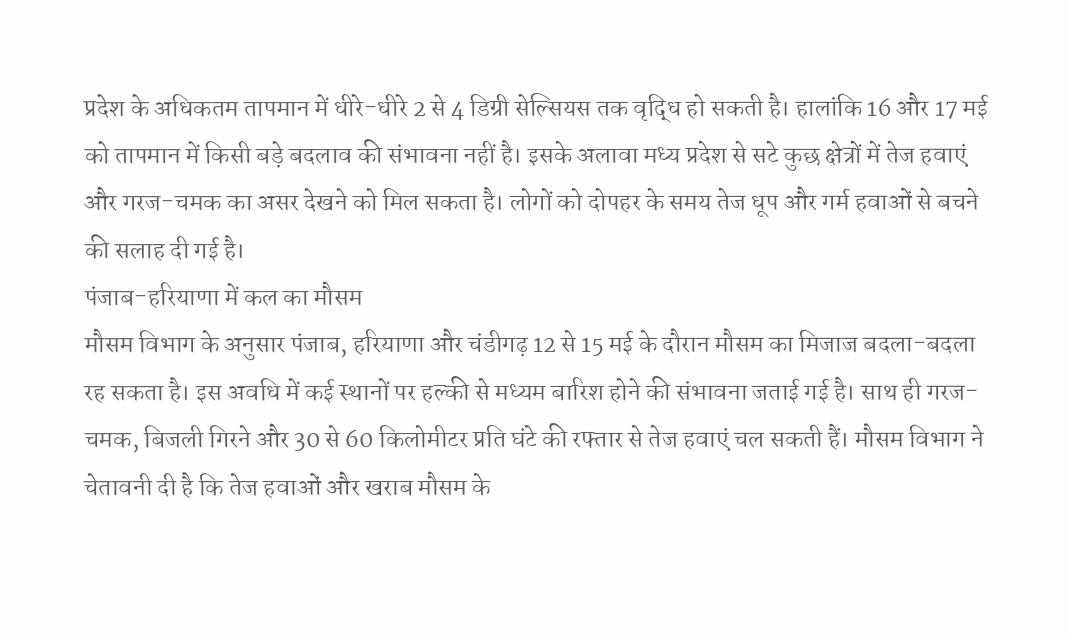प्रदेश के अधिकतम तापमान में धीरे-धीरे 2 से 4 डिग्री सेल्सियस तक वृद्धि हो सकती है। हालांकि 16 और 17 मई को तापमान में किसी बड़े बदलाव की संभावना नहीं है। इसके अलावा मध्य प्रदेश से सटे कुछ क्षेत्रों में तेज हवाएं और गरज-चमक का असर देखने को मिल सकता है। लोगों को दोपहर के समय तेज धूप और गर्म हवाओं से बचने की सलाह दी गई है।
पंजाब-हरियाणा में कल का मौसम
मौसम विभाग के अनुसार पंजाब, हरियाणा और चंडीगढ़ 12 से 15 मई के दौरान मौसम का मिजाज बदला-बदला रह सकता है। इस अवधि में कई स्थानों पर हल्की से मध्यम बारिश होने की संभावना जताई गई है। साथ ही गरज-चमक, बिजली गिरने और 30 से 60 किलोमीटर प्रति घंटे की रफ्तार से तेज हवाएं चल सकती हैं। मौसम विभाग ने चेतावनी दी है कि तेज हवाओं और खराब मौसम के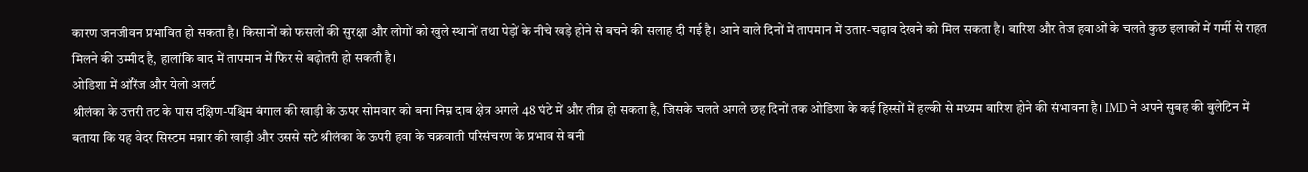कारण जनजीवन प्रभावित हो सकता है। किसानों को फसलों की सुरक्षा और लोगों को खुले स्थानों तथा पेड़ों के नीचे खड़े होने से बचने की सलाह दी गई है। आने वाले दिनों में तापमान में उतार-चढ़ाव देखने को मिल सकता है। बारिश और तेज हवाओं के चलते कुछ इलाकों में गर्मी से राहत मिलने की उम्मीद है, हालांकि बाद में तापमान में फिर से बढ़ोतरी हो सकती है।
ओडिशा में ऑरेंज और येलो अलर्ट
श्रीलंका के उत्तरी तट के पास दक्षिण-पश्चिम बंगाल की खाड़ी के ऊपर सोमवार को बना निम्न दाब क्षेत्र अगले 48 घंटे में और तीव्र हो सकता है, जिसके चलते अगले छह दिनों तक ओडिशा के कई हिस्सों में हल्की से मध्यम बारिश होने की संभावना है। IMD ने अपने सुबह की बुलेटिन में बताया कि यह वेदर सिस्टम मन्नार की खाड़ी और उससे सटे श्रीलंका के ऊपरी हवा के चक्रवाती परिसंचरण के प्रभाव से बनी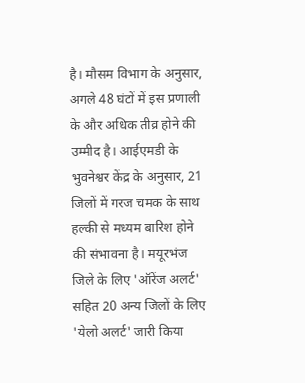है। मौसम विभाग के अनुसार, अगले 48 घंटों में इस प्रणाली के और अधिक तीव्र होने की उम्मीद है। आईएमडी के भुवनेश्वर केंद्र के अनुसार, 21 जिलों में गरज चमक के साथ हल्की से मध्यम बारिश होने की संभावना है। मयूरभंज जिले के लिए 'ऑरेंज अलर्ट' सहित 20 अन्य जिलों के लिए 'येलो अलर्ट' जारी किया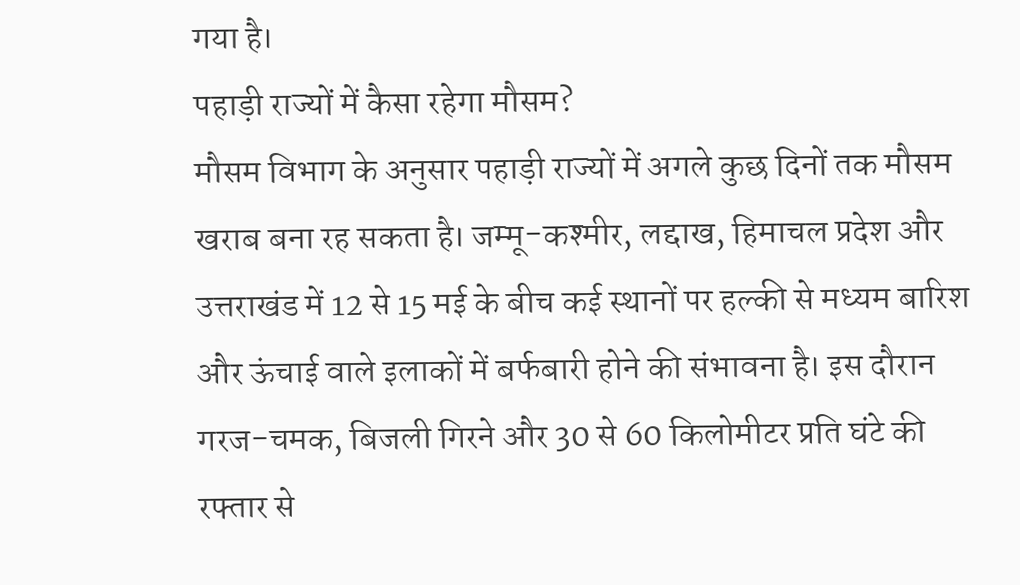गया है।
पहाड़ी राज्यों में कैसा रहेगा मौसम?
मौसम विभाग के अनुसार पहाड़ी राज्यों में अगले कुछ दिनों तक मौसम खराब बना रह सकता है। जम्मू-कश्मीर, लद्दाख, हिमाचल प्रदेश और उत्तराखंड में 12 से 15 मई के बीच कई स्थानों पर हल्की से मध्यम बारिश और ऊंचाई वाले इलाकों में बर्फबारी होने की संभावना है। इस दौरान गरज-चमक, बिजली गिरने और 30 से 60 किलोमीटर प्रति घंटे की रफ्तार से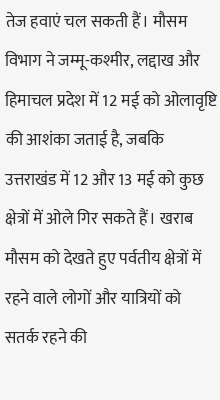तेज हवाएं चल सकती हैं। मौसम विभाग ने जम्मू-कश्मीर, लद्दाख और हिमाचल प्रदेश में 12 मई को ओलावृष्टि की आशंका जताई है, जबकि उत्तराखंड में 12 और 13 मई को कुछ क्षेत्रों में ओले गिर सकते हैं। खराब मौसम को देखते हुए पर्वतीय क्षेत्रों में रहने वाले लोगों और यात्रियों को सतर्क रहने की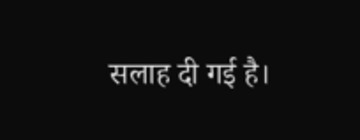सलाह दी गई है।